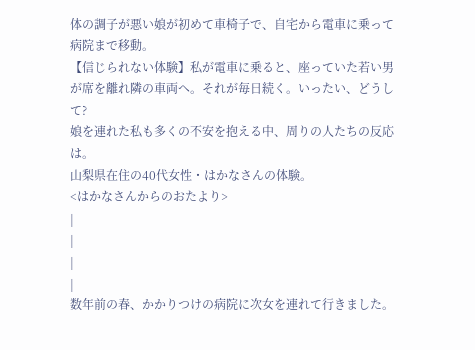体の調子が悪い娘が初めて車椅子で、自宅から電車に乗って病院まで移動。
【信じられない体験】私が電車に乗ると、座っていた若い男が席を離れ隣の車両へ。それが毎日続く。いったい、どうして?
娘を連れた私も多くの不安を抱える中、周りの人たちの反応は。
山梨県在住の40代女性・はかなさんの体験。
<はかなさんからのおたより>
|
|
|
|
数年前の春、かかりつけの病院に次女を連れて行きました。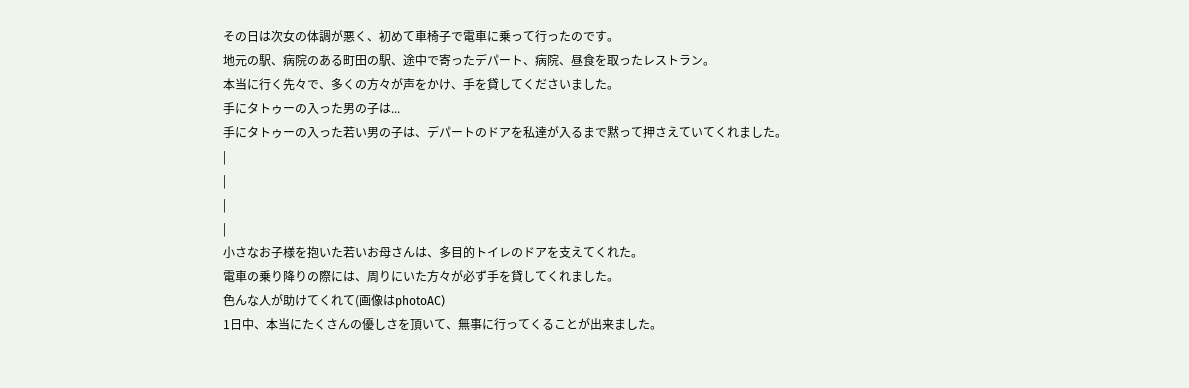その日は次女の体調が悪く、初めて車椅子で電車に乗って行ったのです。
地元の駅、病院のある町田の駅、途中で寄ったデパート、病院、昼食を取ったレストラン。
本当に行く先々で、多くの方々が声をかけ、手を貸してくださいました。
手にタトゥーの入った男の子は...
手にタトゥーの入った若い男の子は、デパートのドアを私達が入るまで黙って押さえていてくれました。
|
|
|
|
小さなお子様を抱いた若いお母さんは、多目的トイレのドアを支えてくれた。
電車の乗り降りの際には、周りにいた方々が必ず手を貸してくれました。
色んな人が助けてくれて(画像はphotoAC)
1日中、本当にたくさんの優しさを頂いて、無事に行ってくることが出来ました。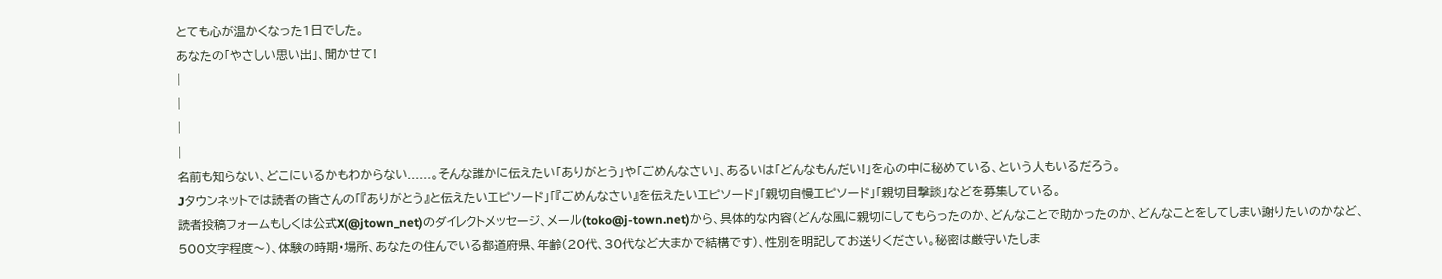とても心が温かくなった1日でした。
あなたの「やさしい思い出」、聞かせて!
|
|
|
|
名前も知らない、どこにいるかもわからない......。そんな誰かに伝えたい「ありがとう」や「ごめんなさい」、あるいは「どんなもんだい!」を心の中に秘めている、という人もいるだろう。
Jタウンネットでは読者の皆さんの「『ありがとう』と伝えたいエピソード」「『ごめんなさい』を伝えたいエピソード」「親切自慢エピソード」「親切目撃談」などを募集している。
読者投稿フォームもしくは公式X(@jtown_net)のダイレクトメッセージ、メール(toko@j-town.net)から、具体的な内容(どんな風に親切にしてもらったのか、どんなことで助かったのか、どんなことをしてしまい謝りたいのかなど、500文字程度〜)、体験の時期・場所、あなたの住んでいる都道府県、年齢(20代、30代など大まかで結構です)、性別を明記してお送りください。秘密は厳守いたしま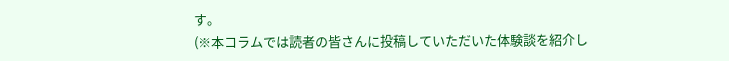す。
(※本コラムでは読者の皆さんに投稿していただいた体験談を紹介し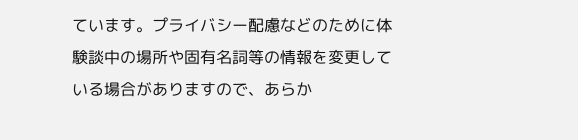ています。プライバシー配慮などのために体験談中の場所や固有名詞等の情報を変更している場合がありますので、あらか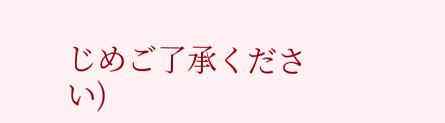じめご了承ください)